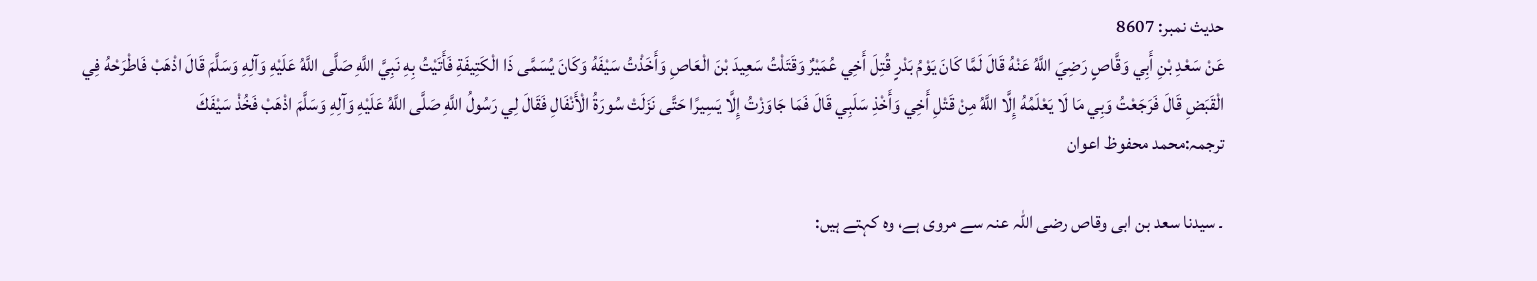حدیث نمبر: 8607
عَنْ سَعْدِ بْنِ أَبِي وَقَّاصٍ رَضِيَ اللَّهُ عَنْهُ قَالَ لَمَّا كَانَ يَوْمُ بَدْرٍ قُتِلَ أَخِي عُمَيْرٌ وَقَتَلْتُ سَعِيدَ بْنَ الْعَاصِ وَأَخَذْتُ سَيْفَهُ وَكَانَ يُسَمَّى ذَا الْكَتِيفَةِ فَأَتَيْتُ بِهِ نَبِيَّ اللَّهِ صَلَّى اللَّهُ عَلَيْهِ وَآلِهِ وَسَلَّمَ قَالَ اذْهَبْ فَاطْرَحْهُ فِي الْقَبَضِ قَالَ فَرَجَعْتُ وَبِي مَا لَا يَعْلَمُهُ إِلَّا اللَّهُ مِنْ قَتْلِ أَخِي وَأَخْذِ سَلَبِي قَالَ فَمَا جَاوَزْتُ إِلَّا يَسِيرًا حَتَّى نَزَلَتْ سُورَةُ الْأَنْفَالِ فَقَالَ لِي رَسُولُ اللَّهِ صَلَّى اللَّهُ عَلَيْهِ وَآلِهِ وَسَلَّمَ اذْهَبْ فَخُذْ سَيْفَكَ
ترجمہ:محمد محفوظ اعوان

۔ سیدنا سعد بن ابی وقاص رضی اللہ عنہ سے مروی ہے، وہ کہتے ہیں: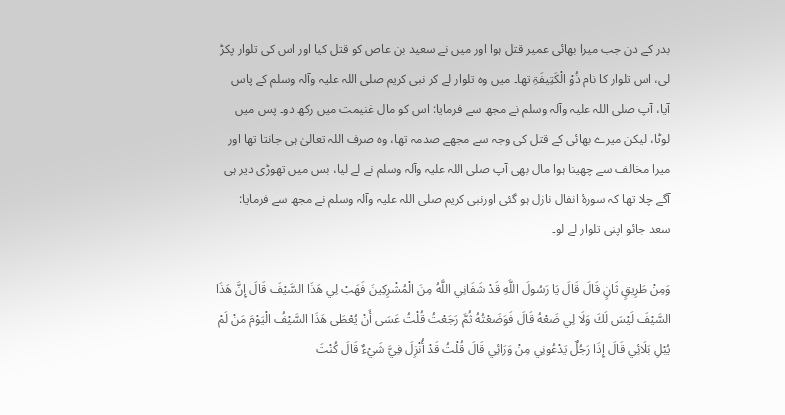بدر کے دن جب میرا بھائی عمیر قتل ہوا اور میں نے سعید بن عاص کو قتل کیا اور اس کی تلوار پکڑ لی، اس تلوار کا نام ذُوْ الْکَتِیفَۃِ تھا۔ میں وہ تلوار لے کر نبی کریم صلی اللہ علیہ وآلہ وسلم کے پاس آیا، آپ صلی اللہ علیہ وآلہ وسلم نے مجھ سے فرمایا: اس کو مال غنیمت میں رکھ دو۔ پس میں لوٹا، لیکن میرے بھائی کے قتل کی وجہ سے مجھے صدمہ تھا، وہ صرف اللہ تعالیٰ ہی جانتا تھا اور میرا مخالف سے چھینا ہوا مال بھی آپ صلی اللہ علیہ وآلہ وسلم نے لے لیا، بس میں تھوڑی دیر ہی آگے چلا تھا کہ سورۂ انفال نازل ہو گئی اورنبی کریم صلی اللہ علیہ وآلہ وسلم نے مجھ سے فرمایا: سعد جائو اپنی تلوار لے لو۔

وَمِنْ طَرِيقٍ ثَانٍ قَالَ قَالَ يَا رَسُولَ اللَّهِ قَدْ شَفَانِي اللَّهُ مِنَ الْمُشْرِكِينَ فَهَبْ لِي هَذَا السَّيْفَ قَالَ إِنَّ هَذَا السَّيْفَ لَيْسَ لَكَ وَلَا لِي ضَعْهُ قَالَ فَوَضَعْتُهُ ثُمَّ رَجَعْتُ قُلْتُ عَسَى أَنْ يُعْطَى هَذَا السَّيْفُ الْيَوْمَ مَنْ لَمْ يُبْلِ بَلَائِي قَالَ إِذَا رَجُلٌ يَدْعُونِي مِنْ وَرَائِي قَالَ قُلْتُ قَدْ أُنْزِلَ فِيَّ شَيْءٌ قَالَ كُنْتَ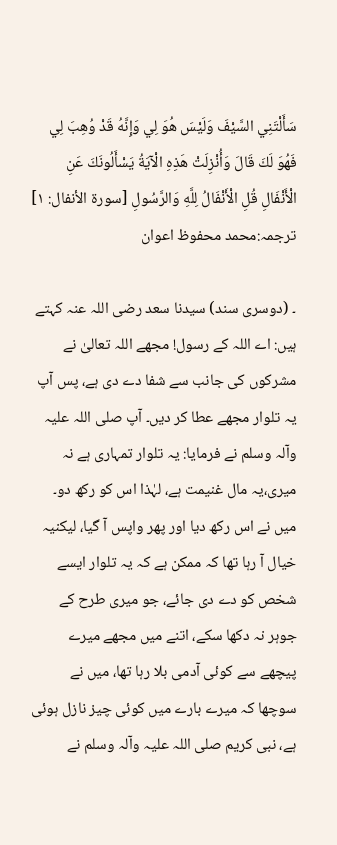سَأَلْتَنِي السَّيْفَ وَلَيْسَ هُوَ لِي وَإِنَّهُ قَدْ وُهِبَ لِي فَهُوَ لَكَ قَالَ وَأُنْزِلَتْ هَذِهِ الْآيَةُ يَسْأَلُونَكَ عَنِ الْأَنْفَالِ قُلِ الْأَنْفَالُ لِلَّهِ وَالرَّسُولِ [سورة الأنفال: ١]
ترجمہ:محمد محفوظ اعوان

۔ (دوسری سند) سیدنا سعد رضی اللہ عنہ کہتے ہیں: اے اللہ کے رسول! مجھے اللہ تعالیٰ نے مشرکوں کی جانب سے شفا دے دی ہے، پس آپ یہ تلوار مجھے عطا کر دیں۔ آپ صلی اللہ علیہ وآلہ وسلم نے فرمایا: یہ تلوار تمہاری ہے نہ میری،یہ مال غنیمت ہے، لہٰذا اس کو رکھ دو۔ میں نے اس رکھ دیا اور پھر واپس آ گیا، لیکنیہ خیال آ رہا تھا کہ ممکن ہے کہ یہ تلوار ایسے شخص کو دے دی جائے، جو میری طرح کے جوہر نہ دکھا سکے، اتنے میں مجھے میرے پیچھے سے کوئی آدمی بلا رہا تھا، میں نے سوچھا کہ میرے بارے میں کوئی چیز نازل ہوئی ہے، نبی کریم صلی اللہ علیہ وآلہ وسلم نے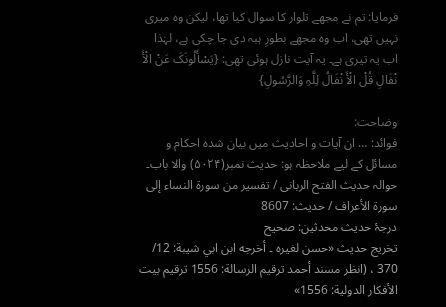فرمایا: تم نے مجھے تلوار کا سوال کیا تھا، لیکن وہ میری نہیں تھی، اب وہ مجھے بطورِ ہبہ دی جا چکی ہے، لہٰذا اب یہ تیری ہے۔ یہ آیت نازل ہوئی تھی: {یَسْأَلُونَکَ عَنْ الْأَ نْفَالِ قُلْ الْأَ نْفَالُ لِلَّہِ وَالرَّسُولِ}

وضاحت:
فوائد: … ان آیات و احادیث میں بیان شدہ احکام و مسائل کے لیے ملاحظہ ہو: حدیث نمبر(۵۰۲۴) والا باب۔
حوالہ حدیث الفتح الربانی / تفسير من سورة النساء إلى سورة الأعراف / حدیث: 8607
درجۂ حدیث محدثین: صحیح
تخریج حدیث «حسن لغيره ۔ أخرجه ابن ابي شيبة: 12/ 370 ، (انظر مسند أحمد ترقيم الرسالة: 1556 ترقیم بيت الأفكار الدولية: 1556»